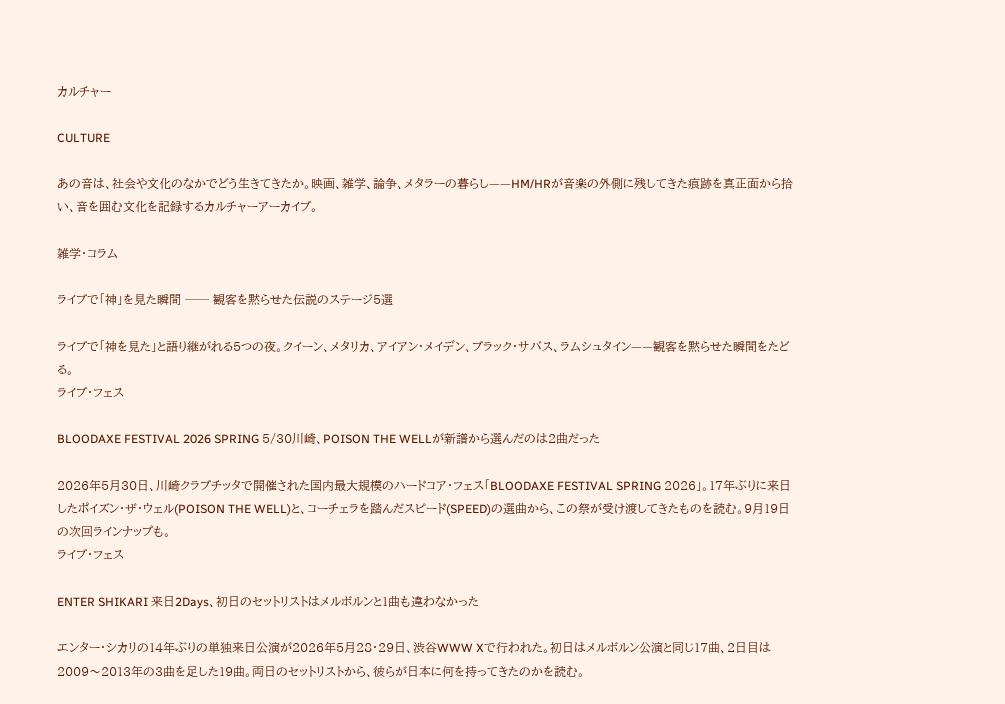カルチャー

CULTURE

あの音は、社会や文化のなかでどう生きてきたか。映画、雑学、論争、メタラーの暮らし——HM/HRが音楽の外側に残してきた痕跡を真正面から拾い、音を囲む文化を記録するカルチャーアーカイブ。

雑学・コラム

ライブで「神」を見た瞬間 ── 観客を黙らせた伝説のステージ5選

ライブで「神を見た」と語り継がれる5つの夜。クイーン、メタリカ、アイアン・メイデン、ブラック・サバス、ラムシュタイン——観客を黙らせた瞬間をたどる。
ライブ・フェス

BLOODAXE FESTIVAL 2026 SPRING 5/30川崎、POISON THE WELLが新譜から選んだのは2曲だった

2026年5月30日、川崎クラブチッタで開催された国内最大規模のハードコア・フェス「BLOODAXE FESTIVAL SPRING 2026」。17年ぶりに来日したポイズン・ザ・ウェル(POISON THE WELL)と、コーチェラを踏んだスピード(SPEED)の選曲から、この祭が受け渡してきたものを読む。9月19日の次回ラインナップも。
ライブ・フェス

ENTER SHIKARI 来日2Days、初日のセットリストはメルボルンと1曲も違わなかった

エンター・シカリの14年ぶりの単独来日公演が2026年5月28・29日、渋谷WWW Xで行われた。初日はメルボルン公演と同じ17曲、2日目は2009〜2013年の3曲を足した19曲。両日のセットリストから、彼らが日本に何を持ってきたのかを読む。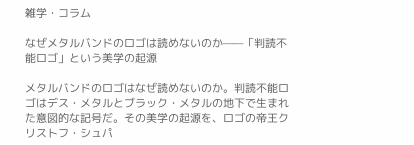雑学・コラム

なぜメタルバンドのロゴは読めないのか——「判読不能ロゴ」という美学の起源

メタルバンドのロゴはなぜ読めないのか。判読不能ロゴはデス・メタルとブラック・メタルの地下で生まれた意図的な記号だ。その美学の起源を、ロゴの帝王クリストフ・シュパ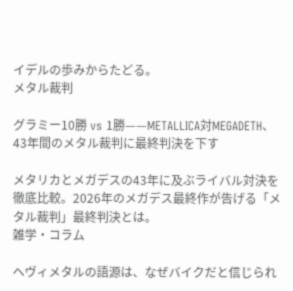イデルの歩みからたどる。
メタル裁判

グラミー10勝 vs 1勝——METALLICA対MEGADETH、43年間のメタル裁判に最終判決を下す

メタリカとメガデスの43年に及ぶライバル対決を徹底比較。2026年のメガデス最終作が告げる「メタル裁判」最終判決とは。
雑学・コラム

ヘヴィメタルの語源は、なぜバイクだと信じられ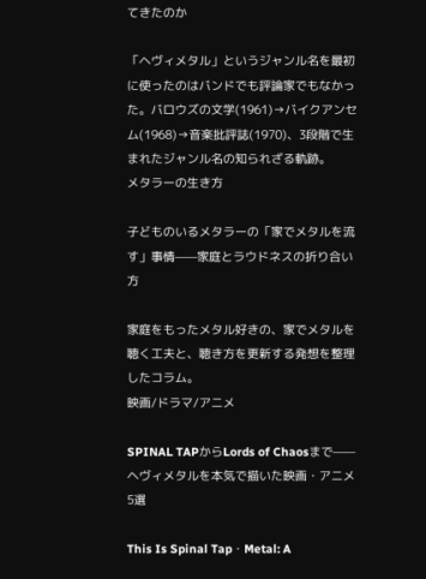てきたのか

「ヘヴィメタル」というジャンル名を最初に使ったのはバンドでも評論家でもなかった。バロウズの文学(1961)→バイクアンセム(1968)→音楽批評誌(1970)、3段階で生まれたジャンル名の知られざる軌跡。
メタラーの生き方

子どものいるメタラーの「家でメタルを流す」事情——家庭とラウドネスの折り合い方

家庭をもったメタル好きの、家でメタルを聴く工夫と、聴き方を更新する発想を整理したコラム。
映画/ドラマ/アニメ

SPINAL TAPからLords of Chaosまで——ヘヴィメタルを本気で描いた映画・アニメ5選

This Is Spinal Tap・Metal: A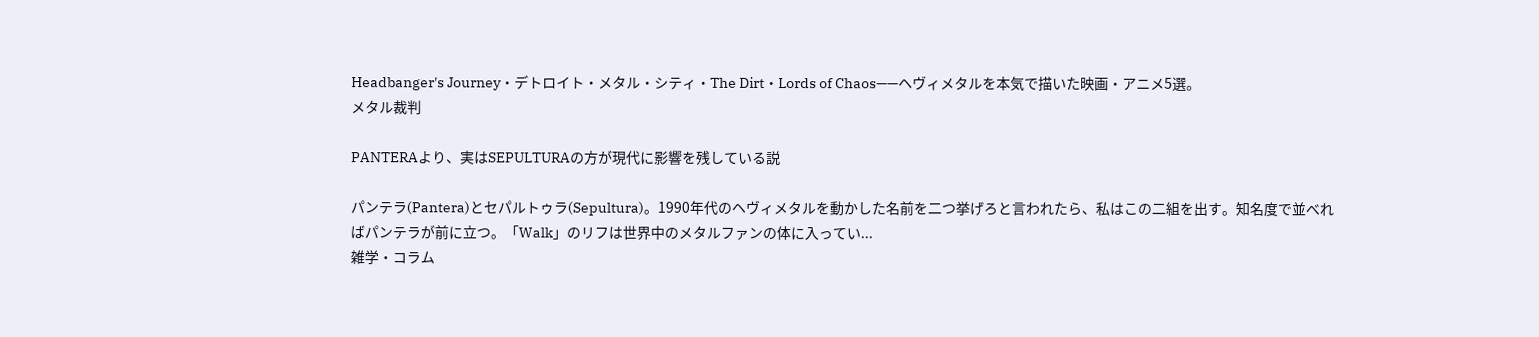Headbanger's Journey・デトロイト・メタル・シティ・The Dirt・Lords of Chaos——ヘヴィメタルを本気で描いた映画・アニメ5選。
メタル裁判

PANTERAより、実はSEPULTURAの方が現代に影響を残している説

パンテラ(Pantera)とセパルトゥラ(Sepultura)。1990年代のヘヴィメタルを動かした名前を二つ挙げろと言われたら、私はこの二組を出す。知名度で並べればパンテラが前に立つ。「Walk」のリフは世界中のメタルファンの体に入ってい...
雑学・コラム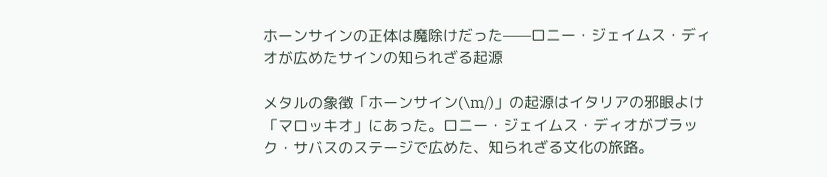ホーンサインの正体は魔除けだった——ロニー・ジェイムス・ディオが広めたサインの知られざる起源

メタルの象徴「ホーンサイン(\m/)」の起源はイタリアの邪眼よけ「マロッキオ」にあった。ロニー・ジェイムス・ディオがブラック・サバスのステージで広めた、知られざる文化の旅路。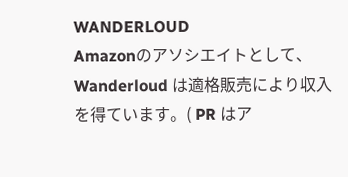WANDERLOUD
Amazonのアソシエイトとして、Wanderloud は適格販売により収入を得ています。( PR はア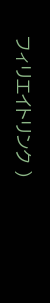フィリエイトリンク )